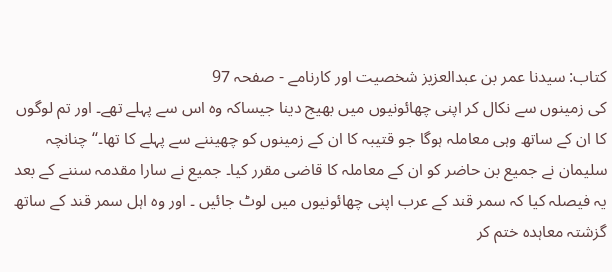کتاب: سیدنا عمر بن عبدالعزیز شخصیت اور کارنامے - صفحہ 97
کی زمینوں سے نکال کر اپنی چھائونیوں میں بھیج دینا جیساکہ وہ اس سے پہلے تھے۔ اور تم لوگوں کا ان کے ساتھ وہی معاملہ ہوگا جو قتیبہ کا ان کے زمینوں کو چھیننے سے پہلے کا تھا۔‘‘ چنانچہ سلیمان نے جمیع بن حاضر کو ان کے معاملہ کا قاضی مقرر کیا۔ جمیع نے سارا مقدمہ سننے کے بعد یہ فیصلہ کیا کہ سمر قند کے عرب اپنی چھائونیوں میں لوٹ جائیں ۔ اور وہ اہل سمر قند کے ساتھ گزشتہ معاہدہ ختم کر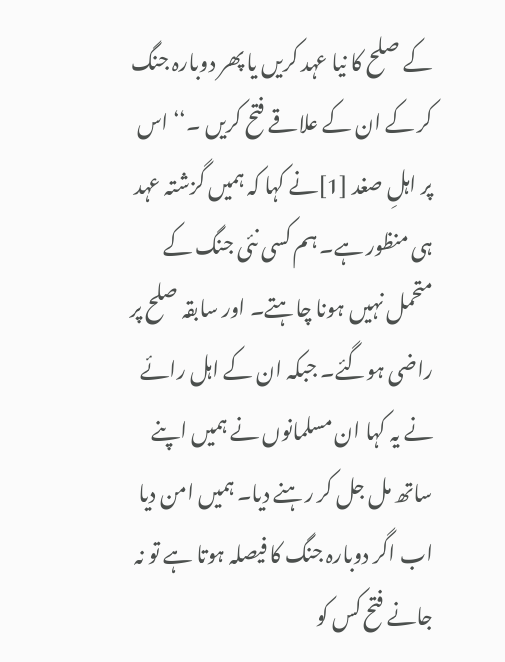کے صلح کا نیا عہد کریں یا پھر دوبارہ جنگ کر کے ان کے علاقے فتح کریں ۔‘‘ اس پر اہلِ صغد [1]نے کہا کہ ہمیں گزشتہ عہد ہی منظور ہے۔ ہم کسی نئی جنگ کے متحمل نہیں ہونا چاہتے۔ اور سابقہ صلح پر راضی ہوگئے۔ جبکہ ان کے اہل رائے نے یہ کہا ان مسلمانوں نے ہمیں اپنے ساتھ مل جل کر رہنے دیا۔ ہمیں امن دیا اب اگر دوبارہ جنگ کا فیصلہ ہوتا ہے تو نہ جانے فتح کس کو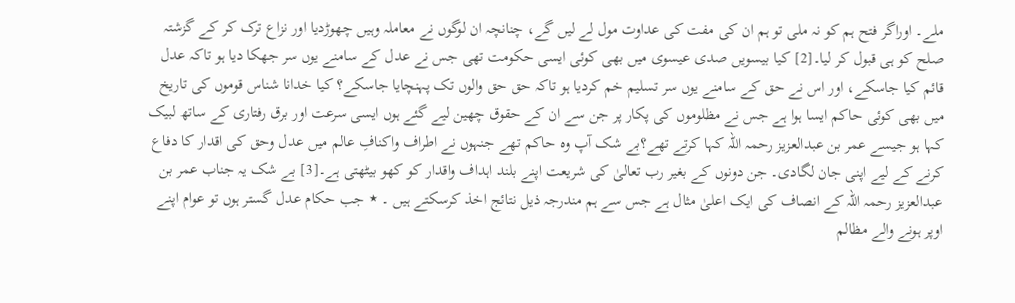ملے۔ اوراگر فتح ہم کو نہ ملی تو ہم ان کی مفت کی عداوت مول لے لیں گے، چنانچہ ان لوگوں نے معاملہ وہیں چھوڑدیا اور نزاع ترک کر کے گزشتہ صلح کو ہی قبول کر لیا۔[2] کیا بیسویں صدی عیسوی میں بھی کوئی ایسی حکومت تھی جس نے عدل کے سامنے یوں سر جھکا دیا ہو تاکہ عدل قائم کیا جاسکے، اور اس نے حق کے سامنے یوں سر تسلیم خم کردیا ہو تاکہ حق حق والوں تک پہنچایا جاسکے؟ کیا خدانا شناس قوموں کی تاریخ میں بھی کوئی حاکم ایسا ہوا ہے جس نے مظلوموں کی پکار پر جن سے ان کے حقوق چھین لیے گئے ہوں ایسی سرعت اور برق رفتاری کے ساتھ لبیک کہا ہو جیسے عمر بن عبدالعزیز رحمہ اللہ کہا کرتے تھے؟بے شک آپ وہ حاکم تھے جنہوں نے اطراف واکنافِ عالم میں عدل وحق کی اقدار کا دفاع کرنے کے لیے اپنی جان لگادی۔ جن دونوں کے بغیر رب تعالیٰ کی شریعت اپنے بلند اہداف واقدار کو کھو بیٹھتی ہے۔[3] بے شک یہ جناب عمر بن عبدالعزیز رحمہ اللہ کے انصاف کی ایک اعلیٰ مثال ہے جس سے ہم مندرجہ ذیل نتائج اخذ کرسکتے ہیں ۔ ٭ جب حکام عدل گستر ہوں تو عوام اپنے اوپر ہونے والے مظالم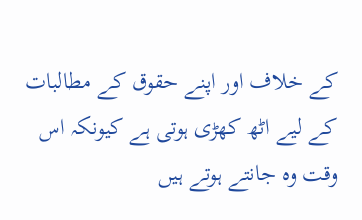کے خلاف اور اپنے حقوق کے مطالبات کے لیے اٹھ کھڑی ہوتی ہے کیونکہ اس وقت وہ جانتے ہوتے ہیں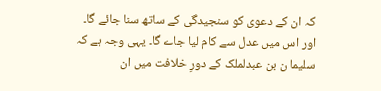کہ ان کے دعوی کو سنجیدگی کے ساتھ سنا جائے گا۔ اور اس میں عدل سے کام لیا جاے گا۔ یہی وجہ ہے کہ سلیما ن بن عبدلملک کے دورِ خلافت میں ان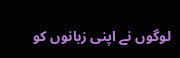لوگوں نے اپنی زبانوں کو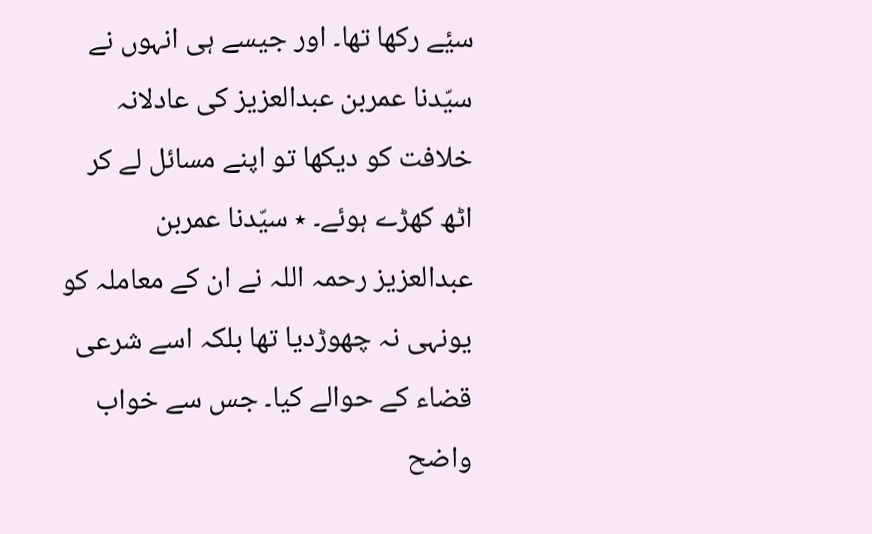سیٔے رکھا تھا۔ اور جیسے ہی انہوں نے سیّدنا عمربن عبدالعزیز کی عادلانہ خلافت کو دیکھا تو اپنے مسائل لے کر اٹھ کھڑے ہوئے۔ ٭ سیّدنا عمربن عبدالعزیز رحمہ اللہ نے ان کے معاملہ کو یونہی نہ چھوڑدیا تھا بلکہ اسے شرعی قضاء کے حوالے کیا۔ جس سے خواب واضح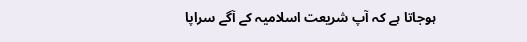ہوجاتا ہے کہ آپ شریعت اسلامیہ کے آگے سراپا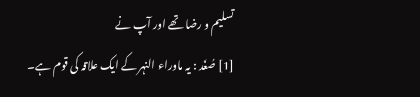تسلیم و رضا تھے اور آپ نے
[1] صُغَد : یہ ماوراء النہر کے ایک علاقہ کی قوم ہے۔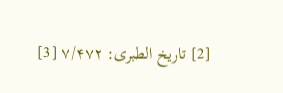[2] تاریخ الطبری: ۷/۴۷۲ [3]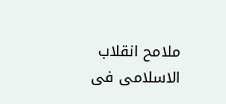ملامح انقلاب الاسلامی فی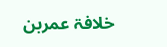خلافۃ عمربن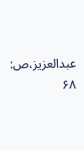عبدالعزیز،ص: ۶۸